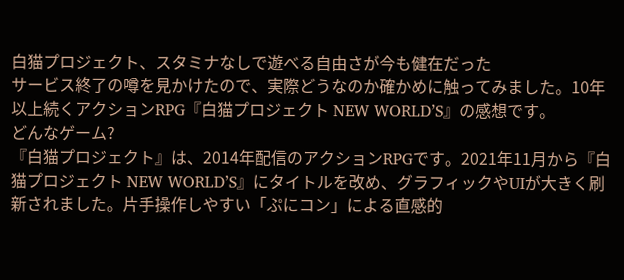白猫プロジェクト、スタミナなしで遊べる自由さが今も健在だった
サービス終了の噂を見かけたので、実際どうなのか確かめに触ってみました。10年以上続くアクションRPG『白猫プロジェクト NEW WORLD’S』の感想です。
どんなゲーム?
『白猫プロジェクト』は、2014年配信のアクションRPGです。2021年11月から『白猫プロジェクト NEW WORLD’S』にタイトルを改め、グラフィックやUIが大きく刷新されました。片手操作しやすい「ぷにコン」による直感的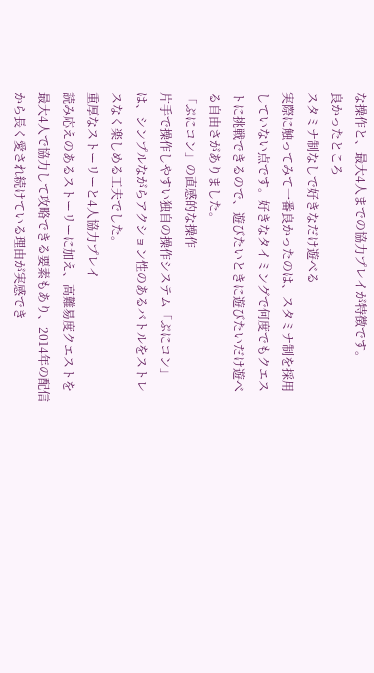な操作と、最大4人までの協力プレイが特徴です。
良かったところ
スタミナ制なしで好きなだけ遊べる
実際に触ってみて一番良かったのは、スタミナ制を採用していない点です。好きなタイミングで何度でもクエストに挑戦できるので、遊びたいときに遊びたいだけ遊べる自由さがありました。
「ぷにコン」の直感的な操作
片手で操作しやすい独自の操作システム「ぷにコン」は、シンプルながらアクション性のあるバトルをストレスなく楽しめる工夫でした。
重厚なストーリーと4人協力プレイ
読み応えのあるストーリーに加え、高難易度クエストを最大4人で協力して攻略できる要素もあり、2014年の配信から長く愛され続けている理由が実感でき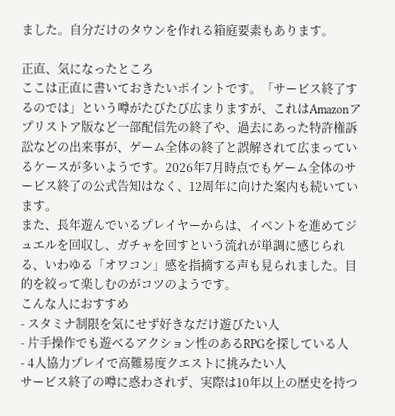ました。自分だけのタウンを作れる箱庭要素もあります。

正直、気になったところ
ここは正直に書いておきたいポイントです。「サービス終了するのでは」という噂がたびたび広まりますが、これはAmazonアプリストア版など一部配信先の終了や、過去にあった特許権訴訟などの出来事が、ゲーム全体の終了と誤解されて広まっているケースが多いようです。2026年7月時点でもゲーム全体のサービス終了の公式告知はなく、12周年に向けた案内も続いています。
また、長年遊んでいるプレイヤーからは、イベントを進めてジュエルを回収し、ガチャを回すという流れが単調に感じられる、いわゆる「オワコン」感を指摘する声も見られました。目的を絞って楽しむのがコツのようです。
こんな人におすすめ
- スタミナ制限を気にせず好きなだけ遊びたい人
- 片手操作でも遊べるアクション性のあるRPGを探している人
- 4人協力プレイで高難易度クエストに挑みたい人
サービス終了の噂に惑わされず、実際は10年以上の歴史を持つ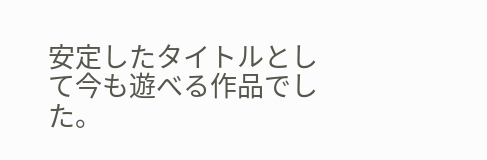安定したタイトルとして今も遊べる作品でした。